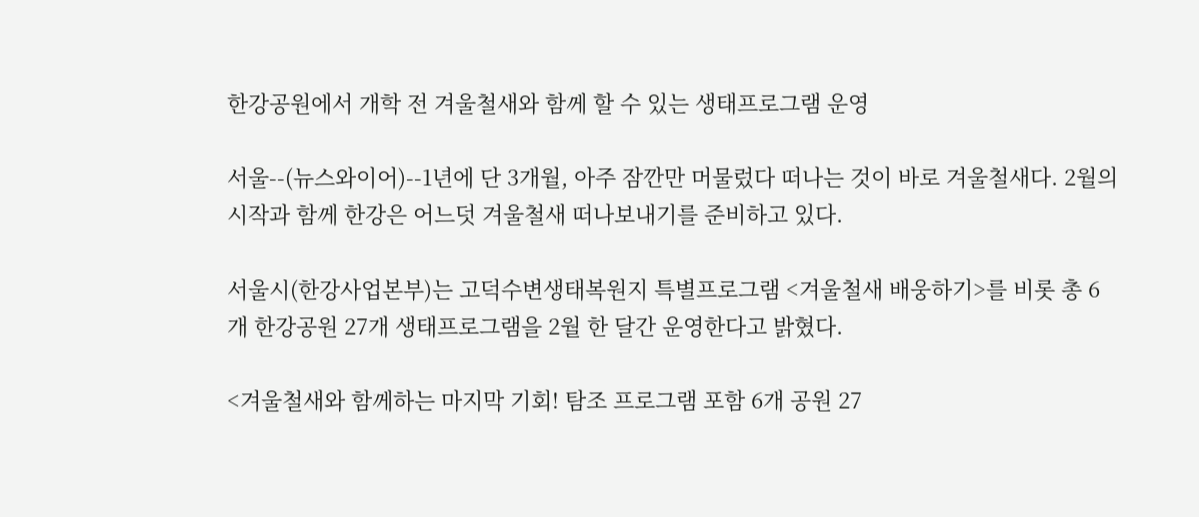한강공원에서 개학 전 겨울철새와 함께 할 수 있는 생태프로그램 운영

서울--(뉴스와이어)--1년에 단 3개월, 아주 잠깐만 머물렀다 떠나는 것이 바로 겨울철새다. 2월의 시작과 함께 한강은 어느덧 겨울철새 떠나보내기를 준비하고 있다.

서울시(한강사업본부)는 고덕수변생태복원지 특별프로그램 <겨울철새 배웅하기>를 비롯 총 6개 한강공원 27개 생태프로그램을 2월 한 달간 운영한다고 밝혔다.

<겨울철새와 함께하는 마지막 기회! 탐조 프로그램 포함 6개 공원 27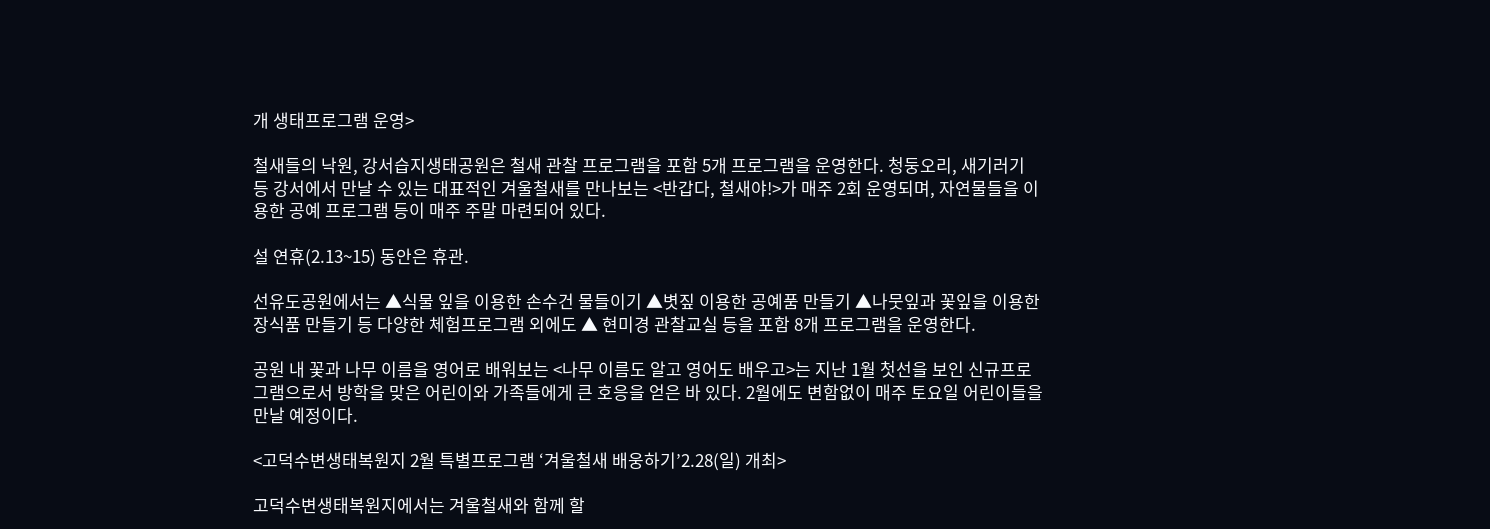개 생태프로그램 운영>

철새들의 낙원, 강서습지생태공원은 철새 관찰 프로그램을 포함 5개 프로그램을 운영한다. 청둥오리, 새기러기 등 강서에서 만날 수 있는 대표적인 겨울철새를 만나보는 <반갑다, 철새야!>가 매주 2회 운영되며, 자연물들을 이용한 공예 프로그램 등이 매주 주말 마련되어 있다.

설 연휴(2.13~15) 동안은 휴관.

선유도공원에서는 ▲식물 잎을 이용한 손수건 물들이기 ▲볏짚 이용한 공예품 만들기 ▲나뭇잎과 꽃잎을 이용한 장식품 만들기 등 다양한 체험프로그램 외에도 ▲ 현미경 관찰교실 등을 포함 8개 프로그램을 운영한다.

공원 내 꽃과 나무 이름을 영어로 배워보는 <나무 이름도 알고 영어도 배우고>는 지난 1월 첫선을 보인 신규프로그램으로서 방학을 맞은 어린이와 가족들에게 큰 호응을 얻은 바 있다. 2월에도 변함없이 매주 토요일 어린이들을 만날 예정이다.

<고덕수변생태복원지 2월 특별프로그램 ‘겨울철새 배웅하기’2.28(일) 개최>

고덕수변생태복원지에서는 겨울철새와 함께 할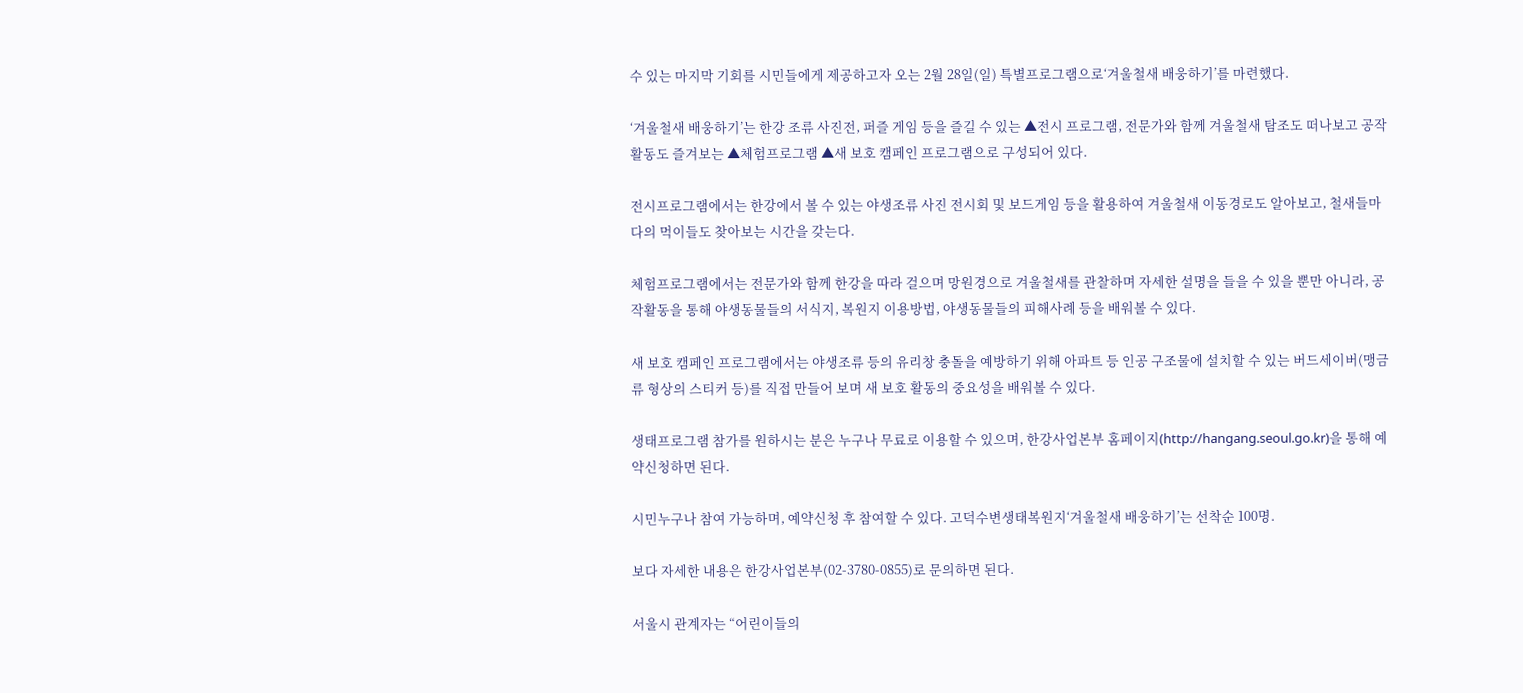수 있는 마지막 기회를 시민들에게 제공하고자 오는 2월 28일(일) 특별프로그램으로‘겨울철새 배웅하기’를 마련했다.

‘겨울철새 배웅하기’는 한강 조류 사진전, 퍼즐 게임 등을 즐길 수 있는 ▲전시 프로그램, 전문가와 함께 겨울철새 탐조도 떠나보고 공작활동도 즐겨보는 ▲체험프로그램 ▲새 보호 캠페인 프로그램으로 구성되어 있다.

전시프로그램에서는 한강에서 볼 수 있는 야생조류 사진 전시회 및 보드게임 등을 활용하여 겨울철새 이동경로도 알아보고, 철새들마다의 먹이들도 찾아보는 시간을 갖는다.

체험프로그램에서는 전문가와 함께 한강을 따라 걸으며 망원경으로 겨울철새를 관찰하며 자세한 설명을 들을 수 있을 뿐만 아니라, 공작활동을 통해 야생동물들의 서식지, 복원지 이용방법, 야생동물들의 피해사례 등을 배워볼 수 있다.

새 보호 캠페인 프로그램에서는 야생조류 등의 유리창 충돌을 예방하기 위해 아파트 등 인공 구조물에 설치할 수 있는 버드세이버(맹금류 형상의 스티커 등)를 직접 만들어 보며 새 보호 활동의 중요성을 배워볼 수 있다.

생태프로그램 참가를 원하시는 분은 누구나 무료로 이용할 수 있으며, 한강사업본부 홈페이지(http://hangang.seoul.go.kr)을 통해 예약신청하면 된다.

시민누구나 참여 가능하며, 예약신청 후 참여할 수 있다. 고덕수변생태복원지‘겨울철새 배웅하기’는 선착순 100명.

보다 자세한 내용은 한강사업본부(02-3780-0855)로 문의하면 된다.

서울시 관계자는 “어린이들의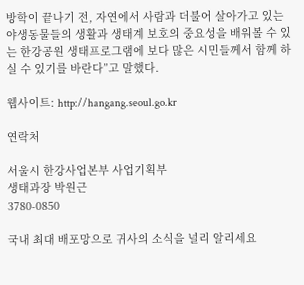방학이 끝나기 전, 자연에서 사람과 더불어 살아가고 있는 야생동물들의 생활과 생태계 보호의 중요성을 배워볼 수 있는 한강공원 생태프로그램에 보다 많은 시민들께서 함께 하실 수 있기를 바란다”고 말했다.

웹사이트: http://hangang.seoul.go.kr

연락처

서울시 한강사업본부 사업기획부
생태과장 박원근
3780-0850

국내 최대 배포망으로 귀사의 소식을 널리 알리세요